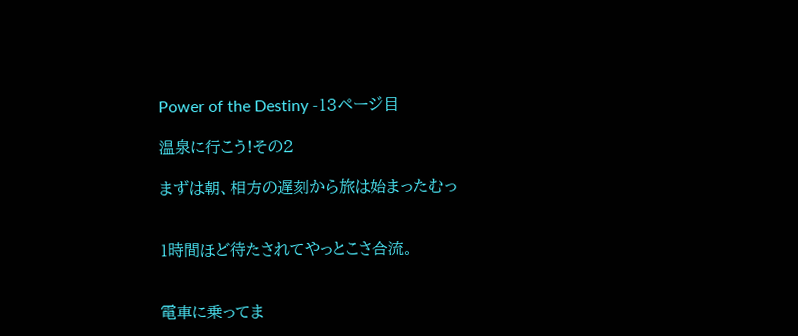Power of the Destiny -13ページ目

温泉に行こう!その2

まずは朝、相方の遅刻から旅は始まったむっ


1時間ほど待たされてやっとこさ合流。


電車に乗ってま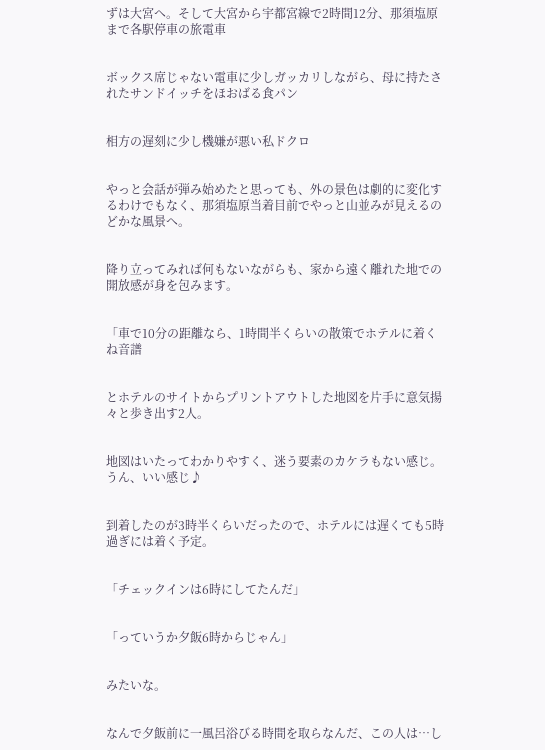ずは大宮へ。そして大宮から宇都宮線で2時間12分、那須塩原まで各駅停車の旅電車


ボックス席じゃない電車に少しガッカリしながら、母に持たされたサンドイッチをほおばる食パン


相方の遅刻に少し機嫌が悪い私ドクロ


やっと会話が弾み始めたと思っても、外の景色は劇的に変化するわけでもなく、那須塩原当着目前でやっと山並みが見えるのどかな風景へ。


降り立ってみれば何もないながらも、家から遠く離れた地での開放感が身を包みます。


「車で10分の距離なら、1時間半くらいの散策でホテルに着くね音譜


とホテルのサイトからプリントアウトした地図を片手に意気揚々と歩き出す2人。


地図はいたってわかりやすく、迷う要素のカケラもない感じ。うん、いい感じ♪


到着したのが3時半くらいだったので、ホテルには遅くても5時過ぎには着く予定。


「チェックインは6時にしてたんだ」


「っていうか夕飯6時からじゃん」


みたいな。


なんで夕飯前に一風呂浴びる時間を取らなんだ、この人は…し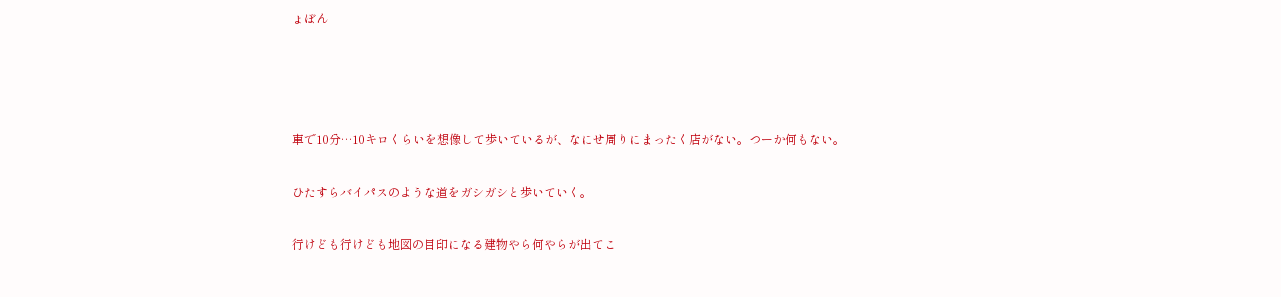ょぼん






車で10分…10キロくらいを想像して歩いているが、なにせ周りにまったく店がない。つーか何もない。


ひたすらバイパスのような道をガシガシと歩いていく。


行けども行けども地図の目印になる建物やら何やらが出てこ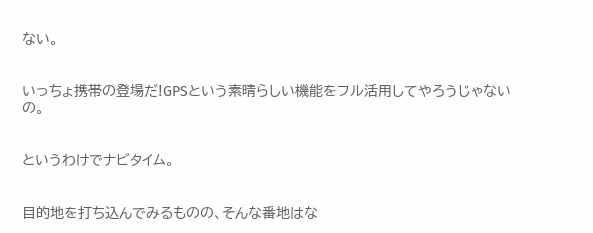ない。


いっちょ携帯の登場だ!GPSという素晴らしい機能をフル活用してやろうじゃないの。


というわけでナビタイム。


目的地を打ち込んでみるものの、そんな番地はな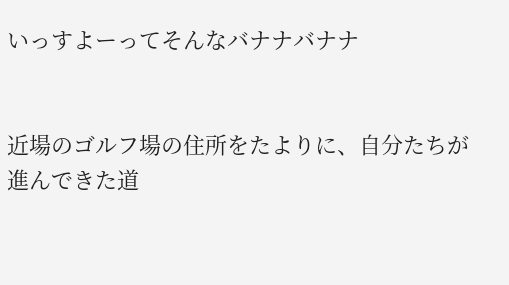いっすよーってそんなバナナバナナ


近場のゴルフ場の住所をたよりに、自分たちが進んできた道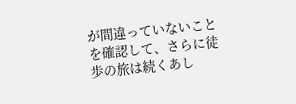が間違っていないことを確認して、さらに徒歩の旅は続くあし